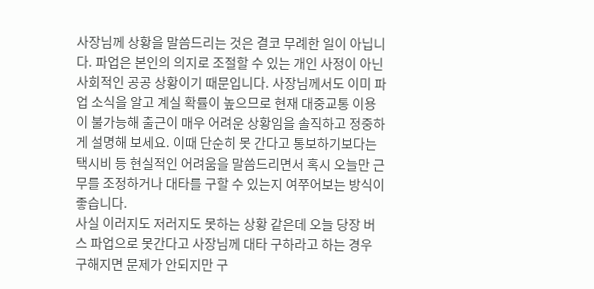사장님께 상황을 말씀드리는 것은 결코 무례한 일이 아닙니다. 파업은 본인의 의지로 조절할 수 있는 개인 사정이 아닌 사회적인 공공 상황이기 때문입니다. 사장님께서도 이미 파업 소식을 알고 계실 확률이 높으므로 현재 대중교통 이용이 불가능해 출근이 매우 어려운 상황임을 솔직하고 정중하게 설명해 보세요. 이때 단순히 못 간다고 통보하기보다는 택시비 등 현실적인 어려움을 말씀드리면서 혹시 오늘만 근무를 조정하거나 대타를 구할 수 있는지 여쭈어보는 방식이 좋습니다.
사실 이러지도 저러지도 못하는 상황 같은데 오늘 당장 버스 파업으로 못간다고 사장님께 대타 구하라고 하는 경우 구해지면 문제가 안되지만 구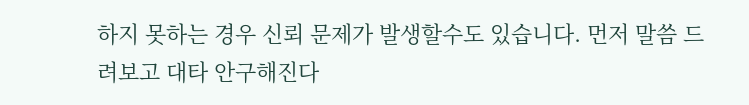하지 못하는 경우 신뢰 문제가 발생할수도 있습니다. 먼저 말씀 드려보고 대타 안구해진다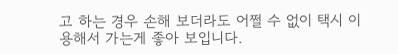고 하는 경우 손해 보더라도 어쩔 수 없이 택시 이용해서 가는게 좋아 보입니다.